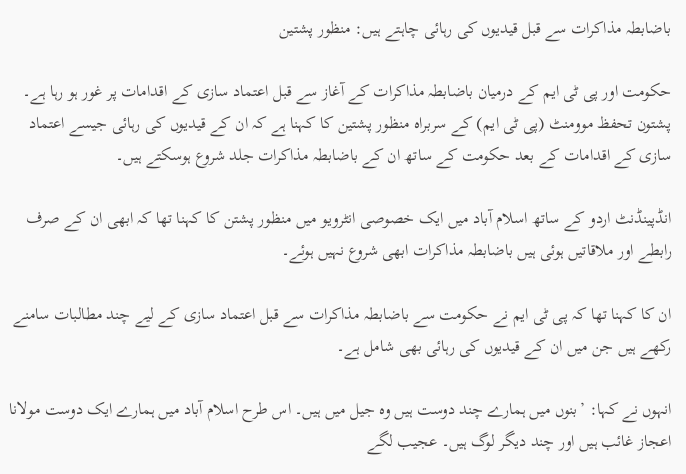باضابطہ مذاکرات سے قبل قیدیوں کی رہائی چاہتے ہیں: منظور پشتین

حکومت اور پی ٹی ایم کے درمیان باضابطہ مذاکرات کے آغاز سے قبل اعتماد سازی کے اقدامات پر غور ہو رہا ہے۔
پشتون تحفظ موومنٹ (پی ٹی ایم) کے سربراہ منظور پشتین کا کہنا ہے کہ ان کے قیدیوں کی رہائی جیسے اعتماد سازی کے اقدامات کے بعد حکومت کے ساتھ ان کے باضابطہ مذاکرات جلد شروع ہوسکتے ہیں۔

انڈپینڈنٹ اردو کے ساتھ اسلام آباد میں ایک خصوصی انٹرویو میں منظور پشتن کا کہنا تھا کہ ابھی ان کے صرف رابطے اور ملاقاتیں ہوئی ہیں باضابطہ مذاکرات ابھی شروع نہیں ہوئے۔

ان کا کہنا تھا کہ پی ٹی ایم نے حکومت سے باضابطہ مذاکرات سے قبل اعتماد سازی کے لیے چند مطالبات سامنے رکھے ہیں جن میں ان کے قیدیوں کی رہائی بھی شامل ہے۔

انہوں نے کہا: ’بنوں میں ہمارے چند دوست ہیں وہ جیل میں ہیں۔ اس طرح اسلام آباد میں ہمارے ایک دوست مولانا اعجاز غائب ہیں اور چند دیگر لوگ ہیں۔ عجیب لگے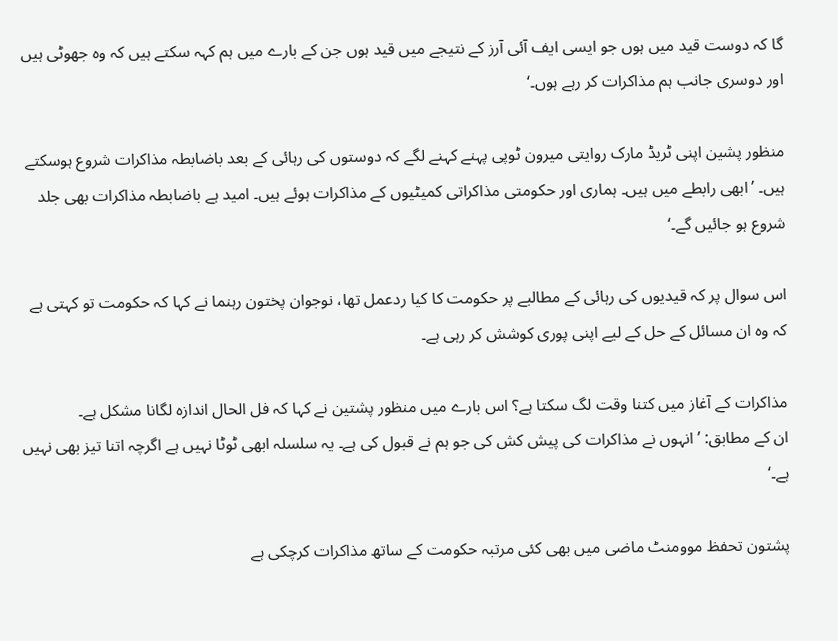گا کہ دوست قید میں ہوں جو ایسی ایف آئی آرز کے نتیجے میں قید ہوں جن کے بارے میں ہم کہہ سکتے ہیں کہ وہ جھوٹی ہیں اور دوسری جانب ہم مذاکرات کر رہے ہوں۔‘

منظور پشین اپنی ٹریڈ مارک روایتی میرون ٹوپی پہنے کہنے لگے کہ دوستوں کی رہائی کے بعد باضابطہ مذاکرات شروع ہوسکتے ہیں۔ ’ابھی رابطے میں ہیں۔ ہماری اور حکومتی مذاکراتی کمیٹیوں کے مذاکرات ہوئے ہیں۔ امید ہے باضابطہ مذاکرات بھی جلد شروع ہو جائیں گے۔‘

اس سوال پر کہ قیدیوں کی رہائی کے مطالبے پر حکومت کا کیا ردعمل تھا، نوجوان پختون رہنما نے کہا کہ حکومت تو کہتی ہے کہ وہ ان مسائل کے حل کے لیے اپنی پوری کوشش کر رہی ہے۔

مذاکرات کے آغاز میں کتنا وقت لگ سکتا ہے؟ اس بارے میں منظور پشتین نے کہا کہ فل الحال اندازہ لگانا مشکل ہے۔
ان کے مطابق: ’انہوں نے مذاکرات کی پیش کش کی جو ہم نے قبول کی ہے۔ یہ سلسلہ ابھی ٹوٹا نہیں ہے اگرچہ اتنا تیز بھی نہیں ہے۔‘

پشتون تحفظ موومنٹ ماضی میں بھی کئی مرتبہ حکومت کے ساتھ مذاکرات کرچکی ہے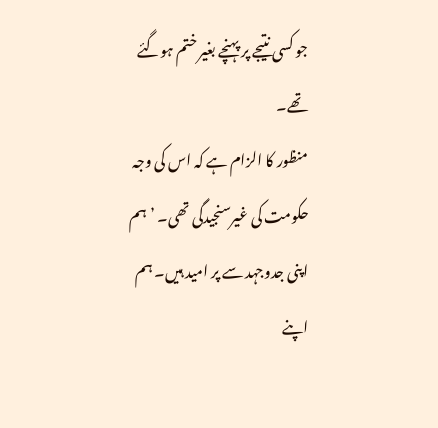جو کسی نتیجے پر پہنچے بغیر ختم ہوگئے تھے۔
منظور کا الزام ہے کہ اس کی وجہ حکومت کی غیرسنجیدگی تھی۔ ’ہم اپنی جدوجہد سے پر امید ہیں۔ ہم اپنے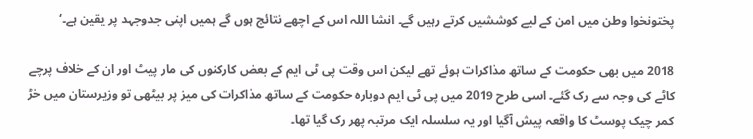پختونخوا وطن میں امن کے لیے کوششیں کرتے رہیں گے۔ انشا اللہ اس کے اچھے نتائج ہوں گے ہمیں اپنی جدوجہد پر یقین ہے۔‘

2018 میں بھی حکومت کے ساتھ مذاکرات ہوئے تھے لیکن اس وقت پی ٹی ایم کے بعض کارکنوں کی مار پیٹ اور ان کے خلاف پرچے کاٹے کی وجہ سے رک گئے۔ اسی طرح 2019 میں پی ٹی ایم دوبارہ حکومت کے ساتھ مذاکرات کی میز پر بیٹھی تو وزیرستان میں خڑ کمر چیک پوسٹ کا واقعہ پیش آگیا اور یہ سلسلہ ایک مرتبہ پھر رک گیا تھا۔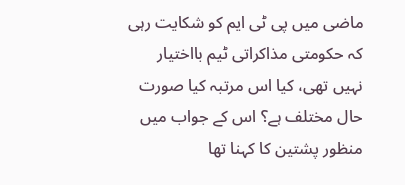ماضی میں پی ٹی ایم کو شکایت رہی کہ حکومتی مذاکراتی ٹیم بااختیار نہیں تھی، کیا اس مرتبہ کیا صورت حال مختلف ہے؟ اس کے جواب میں منظور پشتین کا کہنا تھا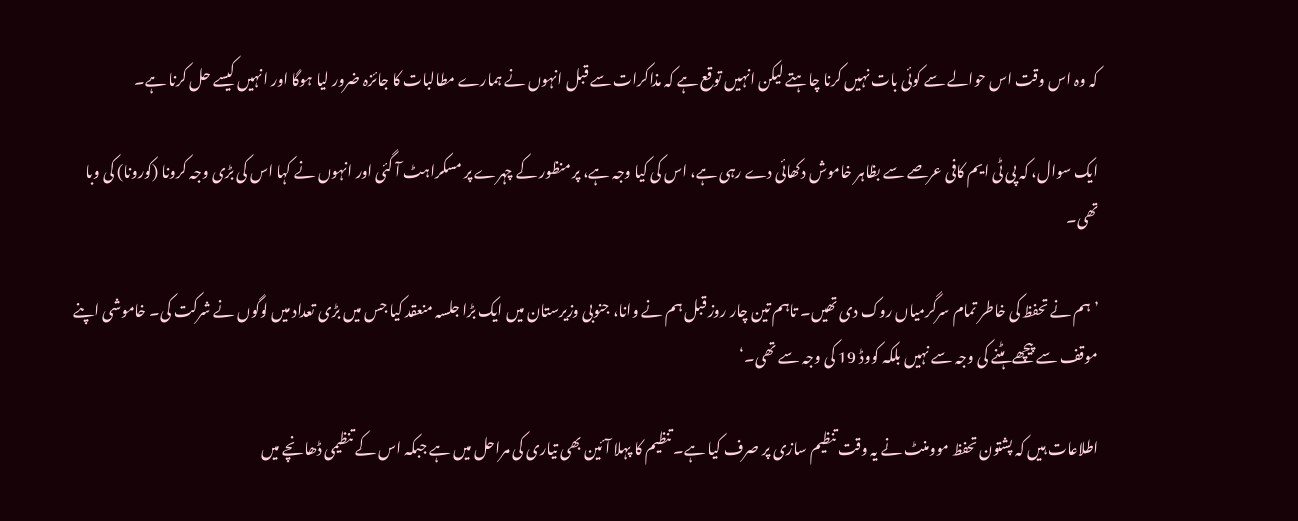کہ وہ اس وقت اس حوالے سے کوئی بات نہیں کرنا چاہتے لیکن انہیں توقع ہے کہ مذاکرات سے قبل انہوں نے ہمارے مطالبات کا جائزہ ضرور لیا ہوگا اور انہیں کیسے حل کرنا ہے۔

ایک سوال، کہ پی ٹی ایم کافی عرصے سے بظاہر خاموش دکھائی دے رہی ہے، اس کی کیا وجہ ہے، پر منظور کے چہرے پر مسکراہٹ آ گئی اور انہوں نے کہا اس کی بڑی وجہ کرونا (کورونا) کی وبا تھی۔

’ہم نے تحفظ کی خاطر تمام سرگرمیاں روک دی تھیں۔ تاہم تین چار روز قبل ہم نے وانا، جنوبی وزیرستان میں ایک بڑا جلسہ منعقد کیا جس میں بڑی تعداد میں لوگوں نے شرکت کی۔ خاموشی اپنے موقف سے پیچھے ہٹنے کی وجہ سے نہیں بلکہ کووڈ 19 کی وجہ سے تھی۔‘

اطلاعات ہیں کہ پشتون تحفظ موومنٹ نے یہ وقت تنظیم سازی پر صرف کیا ہے۔ تنظیم کا پہلا آئین بھی تیاری کی مراحل میں ہے جبکہ اس کے تنظیمی ڈھانچے میں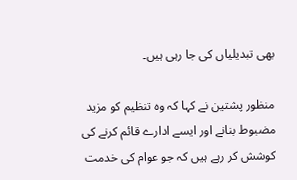بھی تبدیلیاں کی جا رہی ہیں۔

منظور پشتین نے کہا کہ وہ تنظیم کو مزید مضبوط بنانے اور ایسے ادارے قائم کرنے کی کوشش کر رہے ہیں کہ جو عوام کی خدمت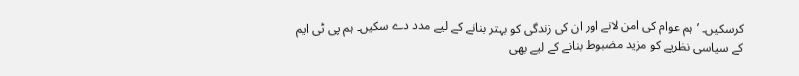کرسکیں۔ ’ہم عوام کی امن لانے اور ان کی زندگی کو بہتر بنانے کے لیے مدد دے سکیں۔ ہم پی ٹی ایم کے سیاسی نظریے کو مزید مضبوط بنانے کے لیے بھی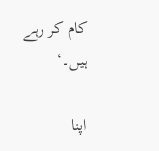کام کر رہے ہیں۔‘

اپنا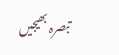تبصرہ بھیجیں